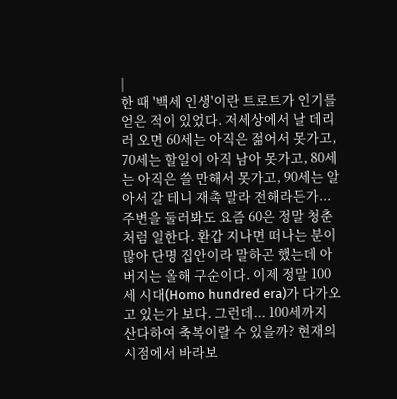|
한 때 '백세 인생'이란 트로트가 인기를 얻은 적이 있었다. 저세상에서 날 데리러 오면 60세는 아직은 젊어서 못가고, 70세는 할일이 아직 남아 못가고, 80세는 아직은 쓸 만해서 못가고, 90세는 알아서 갈 테니 재촉 말라 전해라든가... 주변을 둘러봐도 요즘 60은 정말 청춘처럼 일한다. 환갑 지나면 떠나는 분이 많아 단명 집안이라 말하곤 했는데 아버지는 올해 구순이다. 이제 정말 100세 시대(Homo hundred era)가 다가오고 있는가 보다. 그런데... 100세까지 산다하여 축복이랄 수 있을까? 현재의 시점에서 바라보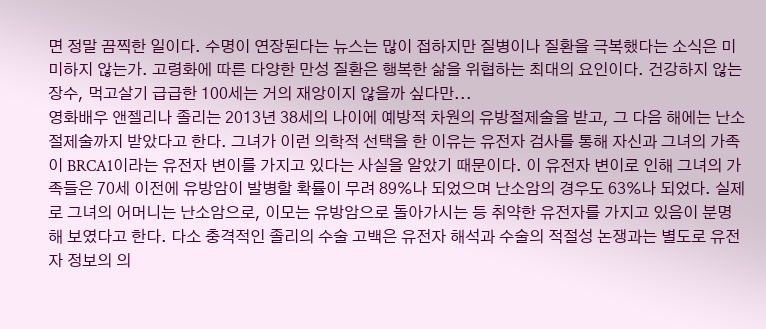면 정말 끔찍한 일이다. 수명이 연장된다는 뉴스는 많이 접하지만 질병이나 질환을 극복했다는 소식은 미미하지 않는가. 고령화에 따른 다양한 만성 질환은 행복한 삶을 위협하는 최대의 요인이다. 건강하지 않는 장수, 먹고살기 급급한 100세는 거의 재앙이지 않을까 싶다만...
영화배우 앤젤리나 졸리는 2013년 38세의 나이에 예방적 차원의 유방절제술을 받고, 그 다음 해에는 난소 절제술까지 받았다고 한다. 그녀가 이런 의학적 선택을 한 이유는 유전자 검사를 통해 자신과 그녀의 가족이 BRCA1이라는 유전자 변이를 가지고 있다는 사실을 알았기 때문이다. 이 유전자 변이로 인해 그녀의 가족들은 70세 이전에 유방암이 발병할 확률이 무려 89%나 되었으며 난소암의 경우도 63%나 되었다. 실제로 그녀의 어머니는 난소암으로, 이모는 유방암으로 돌아가시는 등 취약한 유전자를 가지고 있음이 분명해 보였다고 한다. 다소 충격적인 졸리의 수술 고백은 유전자 해석과 수술의 적절성 논쟁과는 별도로 유전자 정보의 의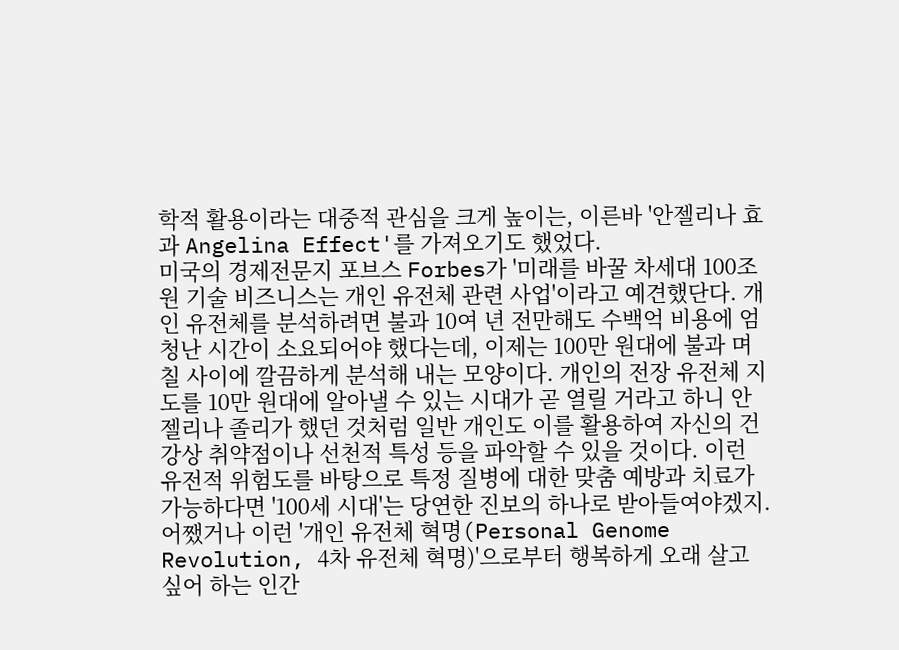학적 활용이라는 대중적 관심을 크게 높이는, 이른바 '안젤리나 효과 Angelina Effect'를 가져오기도 했었다.
미국의 경제전문지 포브스 Forbes가 '미래를 바꿀 차세대 100조원 기술 비즈니스는 개인 유전체 관련 사업'이라고 예견했단다. 개인 유전체를 분석하려면 불과 10여 년 전만해도 수백억 비용에 엄청난 시간이 소요되어야 했다는데, 이제는 100만 원대에 불과 며칠 사이에 깔끔하게 분석해 내는 모양이다. 개인의 전장 유전체 지도를 10만 원대에 알아낼 수 있는 시대가 곧 열릴 거라고 하니 안젤리나 졸리가 했던 것처럼 일반 개인도 이를 활용하여 자신의 건강상 취약점이나 선천적 특성 등을 파악할 수 있을 것이다. 이런 유전적 위험도를 바탕으로 특정 질병에 대한 맞춤 예방과 치료가 가능하다면 '100세 시대'는 당연한 진보의 하나로 받아들여야겠지. 어쨌거나 이런 '개인 유전체 혁명(Personal Genome Revolution, 4차 유전체 혁명)'으로부터 행복하게 오래 살고 싶어 하는 인간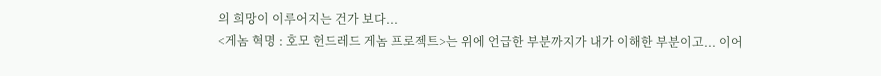의 희망이 이루어지는 건가 보다...
<게놈 혁명 : 호모 헌드레드 게놈 프로젝트>는 위에 언급한 부분까지가 내가 이해한 부분이고... 이어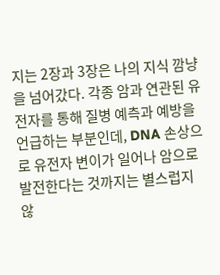지는 2장과 3장은 나의 지식 깜냥을 넘어갔다. 각종 암과 연관된 유전자를 통해 질병 예측과 예방을 언급하는 부분인데, DNA 손상으로 유전자 변이가 일어나 암으로 발전한다는 것까지는 별스럽지 않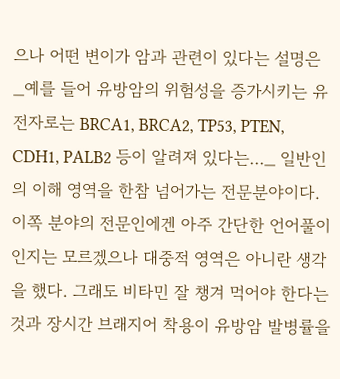으나 어떤 변이가 암과 관련이 있다는 설명은 _예를 들어 유방암의 위험성을 증가시키는 유전자로는 BRCA1, BRCA2, TP53, PTEN, CDH1, PALB2 등이 알려져 있다는..._ 일반인의 이해 영역을 한참 넘어가는 전문분야이다. 이쪽 분야의 전문인에겐 아주 간단한 언어풀이인지는 모르겠으나 대중적 영역은 아니란 생각을 했다. 그래도 비타민 잘 챙겨 먹어야 한다는 것과 장시간 브래지어 착용이 유방암 발병률을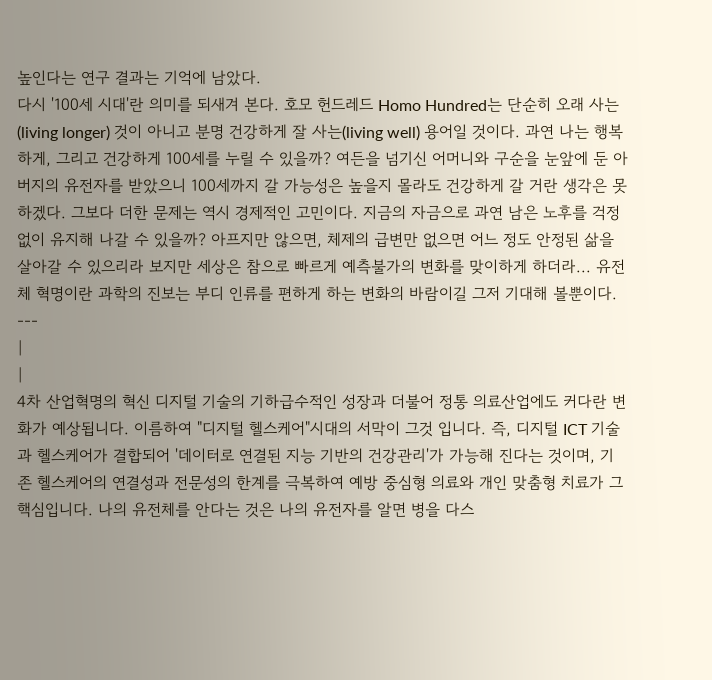높인다는 연구 결과는 기억에 남았다.
다시 '100세 시대'란 의미를 되새겨 본다. 호모 헌드레드 Homo Hundred는 단순히 오래 사는(living longer) 것이 아니고 분명 건강하게 잘 사는(living well) 용어일 것이다. 과연 나는 행복하게, 그리고 건강하게 100세를 누릴 수 있을까? 여든을 넘기신 어머니와 구순을 눈앞에 둔 아버지의 유전자를 받았으니 100세까지 갈 가능성은 높을지 몰라도 건강하게 갈 거란 생각은 못하겠다. 그보다 더한 문제는 역시 경제적인 고민이다. 지금의 자금으로 과연 남은 노후를 걱정 없이 유지해 나갈 수 있을까? 아프지만 않으면, 체제의 급변만 없으면 어느 정도 안정된 삶을 살아갈 수 있으리라 보지만 세상은 참으로 빠르게 예측불가의 변화를 맞이하게 하더라... 유전체 혁명이란 과학의 진보는 부디 인류를 편하게 하는 변화의 바람이길 그저 기대해 볼뿐이다.
---
|
|
4차 산업혁명의 혁신 디지털 기술의 기하급수적인 성장과 더불어 정통 의료산업에도 커다란 변화가 예상됩니다. 이름하여 "디지털 헬스케어"시대의 서막이 그것 입니다. 즉, 디지털 ICT 기술과 헬스케어가 결합되어 '데이터로 연결된 지능 기반의 건강관리'가 가능해 진다는 것이며, 기존 헬스케어의 연결성과 전문성의 한계를 극복하여 예방 중심형 의료와 개인 맞춤형 치료가 그 핵심입니다. 나의 유전체를 안다는 것은 나의 유전자를 알면 병을 다스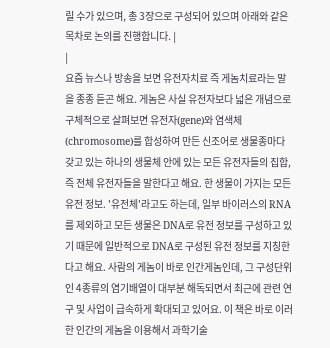릴 수가 있으며, 총 3장으로 구성되어 있으며 아래와 같은 목차로 논의를 진행합니다. |
|
요즘 뉴스나 방송을 보면 유전자치료 즉 게놈치료라는 말을 종종 듣곤 해요. 게놈은 사실 유전자보다 넓은 개념으로 구체적으로 살펴보면 유전자(gene)와 염색체(chromosome)를 합성하여 만든 신조어로 생물종마다 갖고 있는 하나의 생물체 안에 있는 모든 유전자들의 집합, 즉 전체 유전자들을 말한다고 해요. 한 생물이 가지는 모든 유전 정보. '유전체'라고도 하는데, 일부 바이러스의 RNA를 제외하고 모든 생물은 DNA로 유전 정보를 구성하고 있기 때문에 일반적으로 DNA로 구성된 유전 정보를 지칭한다고 해요. 사람의 게놈이 바로 인간게놈인데, 그 구성단위인 4종류의 염기배열이 대부분 해독되면서 최근에 관련 연구 및 사업이 급속하게 확대되고 있어요. 이 책은 바로 이러한 인간의 게놈을 이용해서 과학기술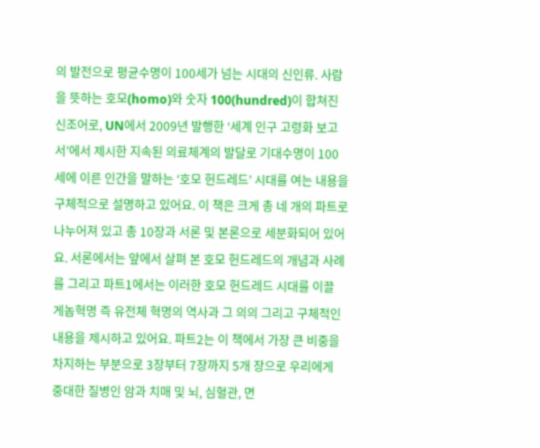의 발전으로 평균수명이 100세가 넘는 시대의 신인류. 사람을 뜻하는 호모(homo)와 숫자 100(hundred)이 합쳐진 신조어로, UN에서 2009년 발행한 ‘세계 인구 고령화 보고서’에서 제시한 지속된 의료체계의 발달로 기대수명이 100세에 이른 인간을 말하는 ‘호모 헌드레드’ 시대를 여는 내용을 구체적으로 설명하고 있어요. 이 책은 크게 총 네 개의 파트로 나누어져 있고 총 10장과 서론 및 본론으로 세분화되어 있어요. 서론에서는 앞에서 살펴 본 호모 헌드레드의 개념과 사례를 그리고 파트1에서는 이러한 호모 헌드레드 시대를 이끌 게놈혁명 즉 유전체 혁명의 역사과 그 의의 그리고 구체적인 내용을 제시하고 있어요. 파트2는 이 책에서 가장 큰 비중을 차지하는 부분으로 3장부터 7장까지 5개 장으로 우리에게 중대한 질병인 암과 치매 및 뇌, 심혈관, 면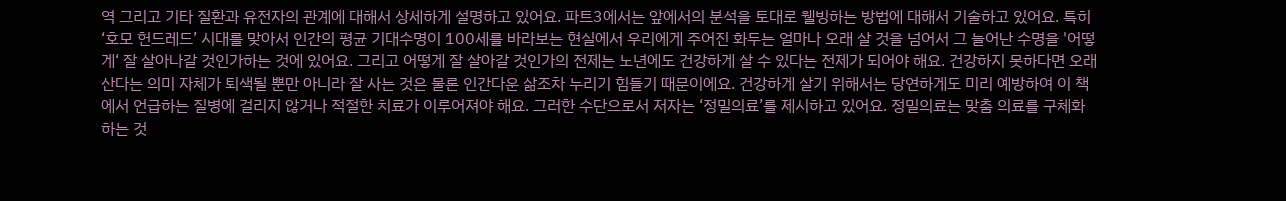역 그리고 기타 질환과 유전자의 관계에 대해서 상세하게 설명하고 있어요. 파트3에서는 앞에서의 분석을 토대로 웰빙하는 방법에 대해서 기술하고 있어요. 특히 ‘호모 헌드레드’ 시대를 맞아서 인간의 평균 기대수명이 100세를 바라보는 현실에서 우리에게 주어진 화두는 얼마나 오래 살 것을 넘어서 그 늘어난 수명을 '어떻게‘ 잘 살아나갈 것인가하는 것에 있어요. 그리고 어떻게 잘 살아갈 것인가의 전제는 노년에도 건강하게 살 수 있다는 전제가 되어야 해요. 건강하지 못하다면 오래 산다는 의미 자체가 퇴색될 뿐만 아니라 잘 사는 것은 물론 인간다운 삶조차 누리기 힘들기 때문이에요. 건강하게 살기 위해서는 당연하게도 미리 예방하여 이 책에서 언급하는 질병에 걸리지 않거나 적절한 치료가 이루어져야 해요. 그러한 수단으로서 저자는 ‘정밀의료’를 제시하고 있어요. 정밀의료는 맞춤 의료를 구체화하는 것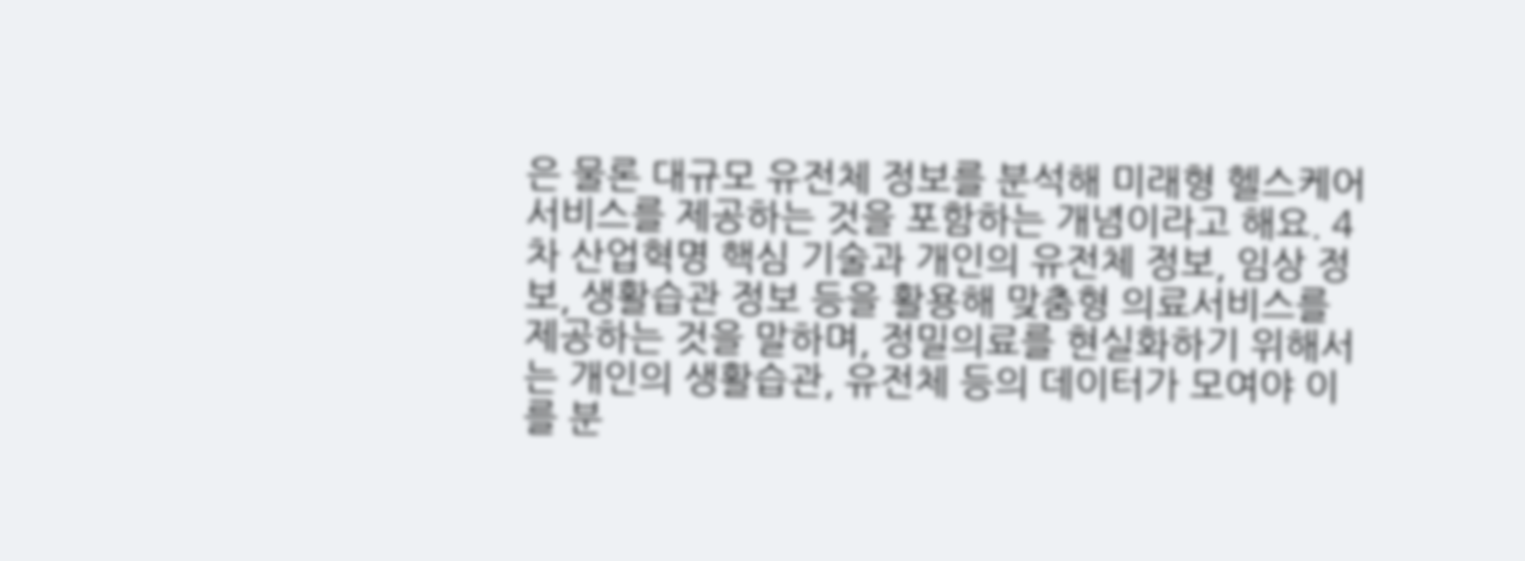은 물론 대규모 유전체 정보를 분석해 미래형 헬스케어 서비스를 제공하는 것을 포함하는 개념이라고 해요. 4차 산업혁명 핵심 기술과 개인의 유전체 정보, 임상 정보, 생활습관 정보 등을 활용해 맞춤형 의료서비스를 제공하는 것을 말하며, 정밀의료를 현실화하기 위해서는 개인의 생활습관, 유전체 등의 데이터가 모여야 이를 분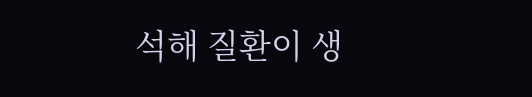석해 질환이 생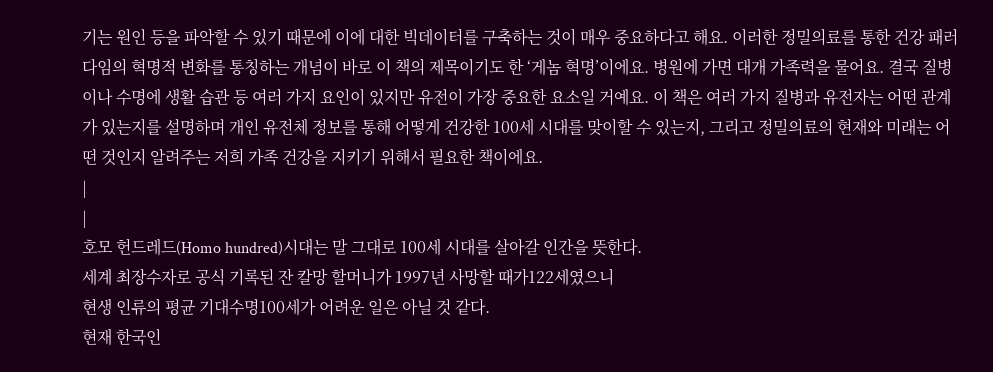기는 원인 등을 파악할 수 있기 때문에 이에 대한 빅데이터를 구축하는 것이 매우 중요하다고 해요. 이러한 정밀의료를 통한 건강 패러다임의 혁명적 변화를 통칭하는 개념이 바로 이 책의 제목이기도 한 ‘게놈 혁명’이에요. 병원에 가면 대개 가족력을 물어요. 결국 질병이나 수명에 생활 습관 등 여러 가지 요인이 있지만 유전이 가장 중요한 요소일 거예요. 이 책은 여러 가지 질병과 유전자는 어떤 관계가 있는지를 설명하며 개인 유전체 정보를 통해 어떻게 건강한 100세 시대를 맞이할 수 있는지, 그리고 정밀의료의 현재와 미래는 어떤 것인지 알려주는 저희 가족 건강을 지키기 위해서 필요한 책이에요.
|
|
호모 헌드레드(Homo hundred)시대는 말 그대로 100세 시대를 살아갈 인간을 뜻한다.
세계 최장수자로 공식 기록된 잔 칼망 할머니가 1997년 사망할 때가122세였으니
현생 인류의 평균 기대수명100세가 어려운 일은 아닐 것 같다.
현재 한국인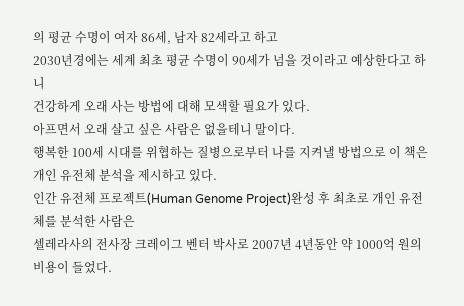의 평균 수명이 여자 86세, 남자 82세라고 하고
2030년경에는 세계 최초 평균 수명이 90세가 넘을 것이라고 예상한다고 하니
건강하게 오래 사는 방법에 대해 모색할 필요가 있다.
아프면서 오래 살고 싶은 사람은 없을테니 말이다.
행복한 100세 시대를 위협하는 질병으로부터 나를 지켜낼 방법으로 이 책은
개인 유전체 분석을 제시하고 있다.
인간 유전체 프로젝트(Human Genome Project)완성 후 최초로 개인 유전체를 분석한 사람은
셀레라사의 전사장 크레이그 벤터 박사로 2007년 4년동안 약 1000억 원의 비용이 들었다.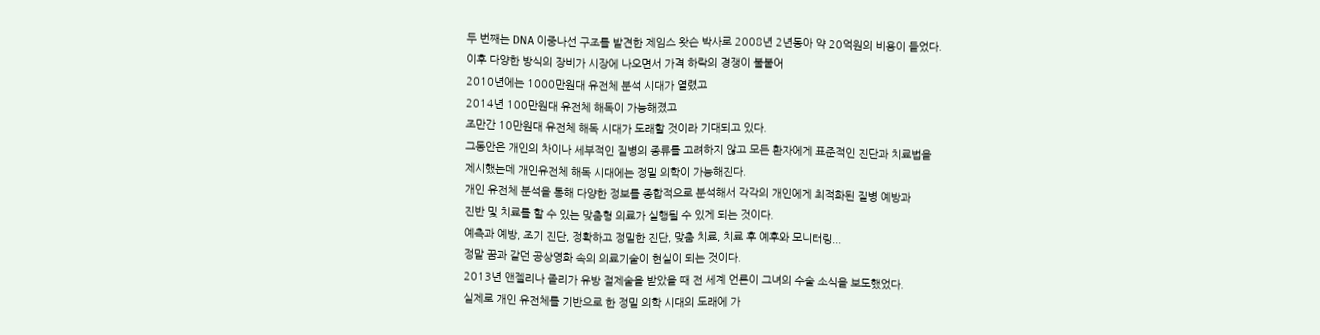두 번째는 DNA 이중나선 구조를 발견한 제임스 왓슨 박사로 2008년 2년동아 약 20억원의 비용이 들었다.
이후 다양한 방식의 장비가 시장에 나오면서 가격 하락의 경쟁이 불붙어
2010년에는 1000만원대 유전체 분석 시대가 열렸고
2014년 100만원대 유전체 해독이 가능해졌고
조만간 10만원대 유전체 해독 시대가 도래할 것이라 기대되고 있다.
그동안은 개인의 차이나 세부적인 질병의 종류를 고려하지 않고 모든 환자에게 표준적인 진단과 치료법을
제시했는데 개인유전체 해독 시대에는 정밀 의학이 가능해진다.
개인 유전체 분석을 통해 다양한 정보를 종합적으로 분석해서 각각의 개인에게 최적화된 질병 예방과
진반 및 치료를 할 수 있는 맞춤형 의료가 실행될 수 있게 되는 것이다.
예측과 예방, 조기 진단, 정확하고 정밀한 진단, 맞춤 치료, 치료 후 예후와 모니터링...
정말 꿈과 같던 공상영화 속의 의료기술이 현실이 되는 것이다.
2013년 앤젤리나 졸리가 유방 절제술을 받았을 때 전 세계 언론이 그녀의 수술 소식을 보도했었다.
실제로 개인 유전체를 기반으로 한 정밀 의학 시대의 도래에 가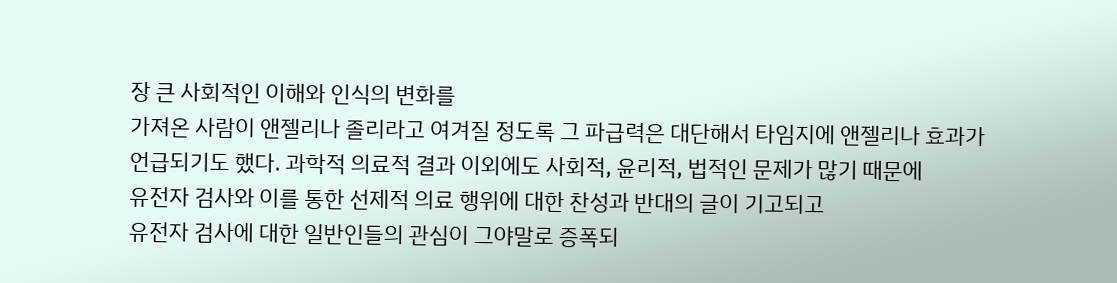장 큰 사회적인 이해와 인식의 변화를
가져온 사람이 앤젤리나 졸리라고 여겨질 정도록 그 파급력은 대단해서 타임지에 앤젤리나 효과가
언급되기도 했다. 과학적 의료적 결과 이외에도 사회적, 윤리적, 법적인 문제가 많기 때문에
유전자 검사와 이를 통한 선제적 의료 행위에 대한 찬성과 반대의 글이 기고되고
유전자 검사에 대한 일반인들의 관심이 그야말로 증폭되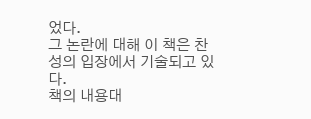었다.
그 논란에 대해 이 책은 찬성의 입장에서 기술되고 있다.
책의 내용대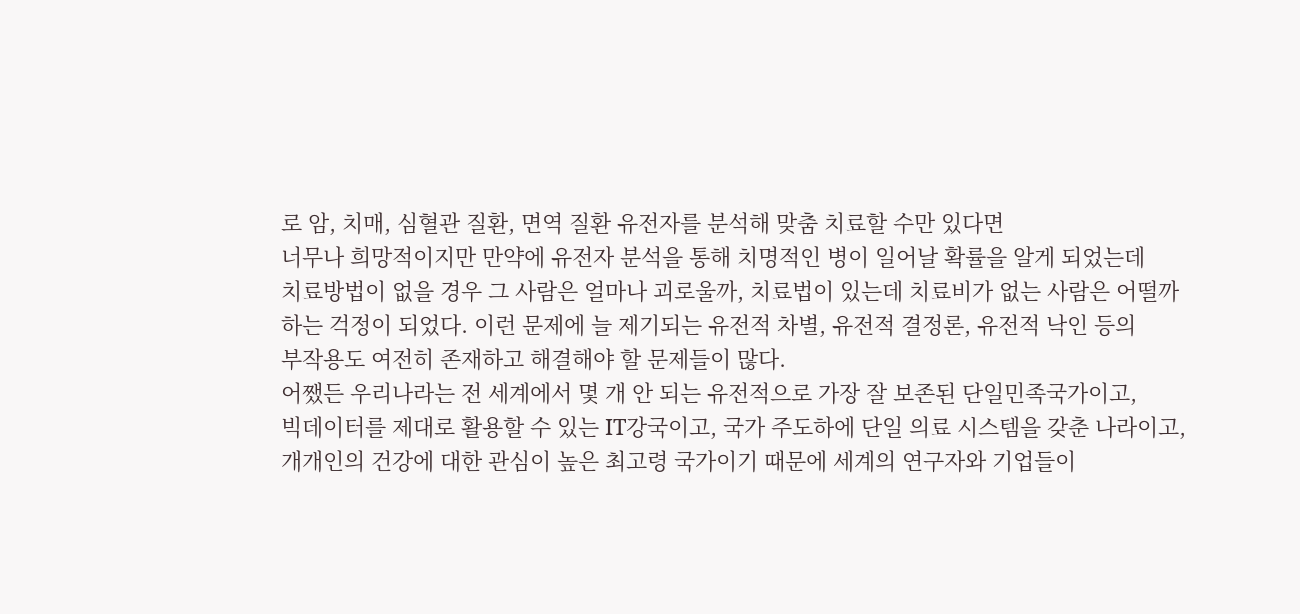로 암, 치매, 심혈관 질환, 면역 질환 유전자를 분석해 맞춤 치료할 수만 있다면
너무나 희망적이지만 만약에 유전자 분석을 통해 치명적인 병이 일어날 확률을 알게 되었는데
치료방법이 없을 경우 그 사람은 얼마나 괴로울까, 치료법이 있는데 치료비가 없는 사람은 어떨까
하는 걱정이 되었다. 이런 문제에 늘 제기되는 유전적 차별, 유전적 결정론, 유전적 낙인 등의
부작용도 여전히 존재하고 해결해야 할 문제들이 많다.
어쨌든 우리나라는 전 세계에서 몇 개 안 되는 유전적으로 가장 잘 보존된 단일민족국가이고,
빅데이터를 제대로 활용할 수 있는 IT강국이고, 국가 주도하에 단일 의료 시스템을 갖춘 나라이고,
개개인의 건강에 대한 관심이 높은 최고령 국가이기 때문에 세계의 연구자와 기업들이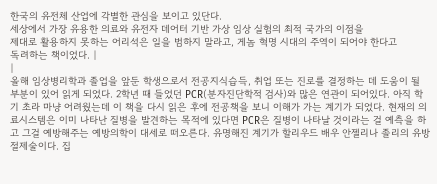한국의 유전체 산업에 각별한 관심을 보이고 있단다.
세상에서 가장 유용한 의료와 유전자 데어터 기반 가상 임상 실험의 최적 국가의 이점을
제대로 활용하지 못하는 어리석은 일을 범하지 말라고, 게놈 혁명 시대의 주역이 되어야 한다고
독려하는 책이었다. |
|
올해 임상병리학과 졸업을 앞둔 학생으로서 전공지식습득, 취업 또는 진로를 결정하는 데 도움이 될 부분이 있어 읽게 되었다. 2학년 때 들었던 PCR(분자진단학적 검사)와 많은 연관이 되어있다. 아직 학기 초라 마냥 어려웠는데 이 책을 다시 읽은 후에 전공책을 보니 이해가 가는 계기가 되었다. 현재의 의료시스템은 이미 나타난 질병을 발견하는 목적에 있다면 PCR은 질병이 나타날 것이라는 걸 예측을 하고 그걸 예방해주는 예방의학이 대세로 떠오른다. 유명해진 계기가 할리우드 배우 안젤리나 졸리의 유방절제술이다. 집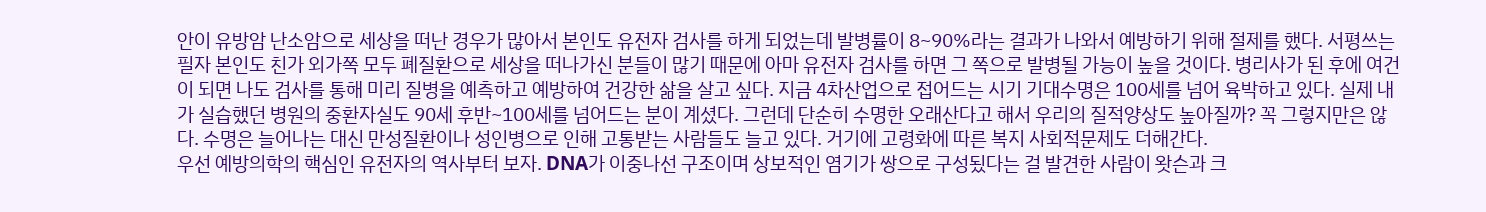안이 유방암 난소암으로 세상을 떠난 경우가 많아서 본인도 유전자 검사를 하게 되었는데 발병률이 8~90%라는 결과가 나와서 예방하기 위해 절제를 했다. 서평쓰는 필자 본인도 친가 외가쪽 모두 폐질환으로 세상을 떠나가신 분들이 많기 때문에 아마 유전자 검사를 하면 그 쪽으로 발병될 가능이 높을 것이다. 병리사가 된 후에 여건이 되면 나도 검사를 통해 미리 질병을 예측하고 예방하여 건강한 삶을 살고 싶다. 지금 4차산업으로 접어드는 시기 기대수명은 100세를 넘어 육박하고 있다. 실제 내가 실습했던 병원의 중환자실도 90세 후반~100세를 넘어드는 분이 계셨다. 그런데 단순히 수명한 오래산다고 해서 우리의 질적양상도 높아질까? 꼭 그렇지만은 않다. 수명은 늘어나는 대신 만성질환이나 성인병으로 인해 고통받는 사람들도 늘고 있다. 거기에 고령화에 따른 복지 사회적문제도 더해간다.
우선 예방의학의 핵심인 유전자의 역사부터 보자. DNA가 이중나선 구조이며 상보적인 염기가 쌍으로 구성됬다는 걸 발견한 사람이 왓슨과 크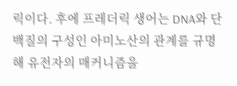릭이다. 후에 프레더릭 생어는 DNA와 단백질의 구성인 아미노산의 관계를 규명해 유전자의 매커니즘을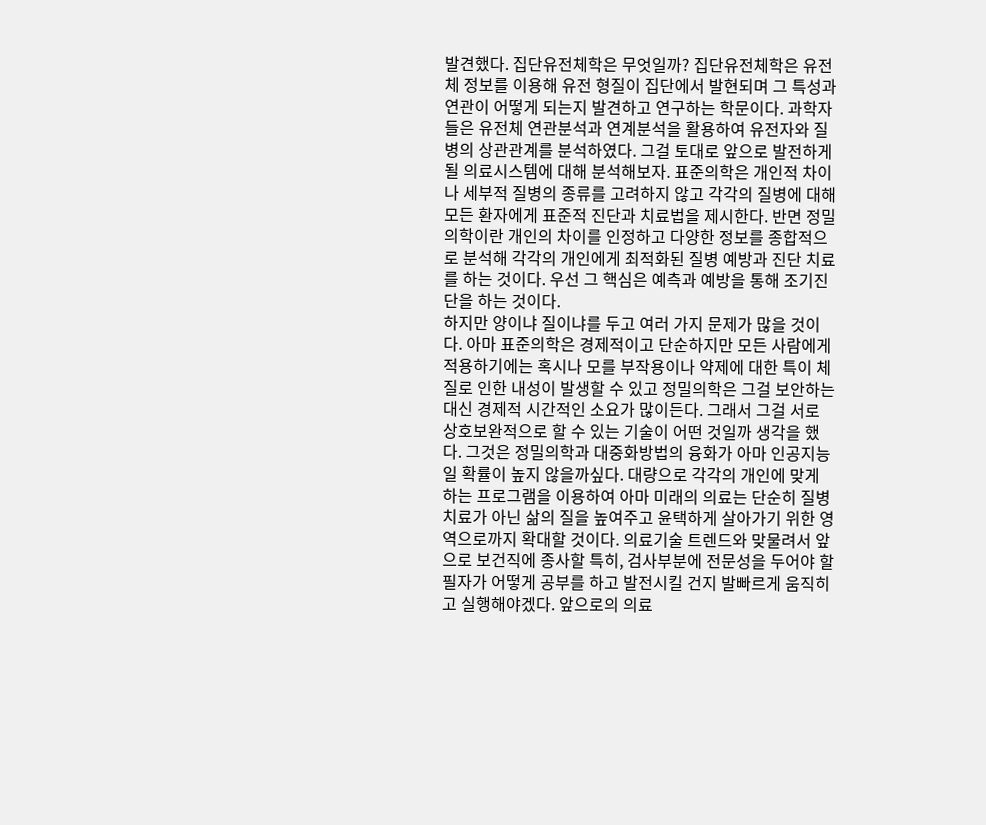발견했다. 집단유전체학은 무엇일까? 집단유전체학은 유전체 정보를 이용해 유전 형질이 집단에서 발현되며 그 특성과 연관이 어떻게 되는지 발견하고 연구하는 학문이다. 과학자들은 유전체 연관분석과 연계분석을 활용하여 유전자와 질병의 상관관계를 분석하였다. 그걸 토대로 앞으로 발전하게 될 의료시스템에 대해 분석해보자. 표준의학은 개인적 차이나 세부적 질병의 종류를 고려하지 않고 각각의 질병에 대해 모든 환자에게 표준적 진단과 치료법을 제시한다. 반면 정밀의학이란 개인의 차이를 인정하고 다양한 정보를 종합적으로 분석해 각각의 개인에게 최적화된 질병 예방과 진단 치료를 하는 것이다. 우선 그 핵심은 예측과 예방을 통해 조기진단을 하는 것이다.
하지만 양이냐 질이냐를 두고 여러 가지 문제가 많을 것이다. 아마 표준의학은 경제적이고 단순하지만 모든 사람에게 적용하기에는 혹시나 모를 부작용이나 약제에 대한 특이 체질로 인한 내성이 발생할 수 있고 정밀의학은 그걸 보안하는 대신 경제적 시간적인 소요가 많이든다. 그래서 그걸 서로 상호보완적으로 할 수 있는 기술이 어떤 것일까 생각을 했다. 그것은 정밀의학과 대중화방법의 융화가 아마 인공지능일 확률이 높지 않을까싶다. 대량으로 각각의 개인에 맞게 하는 프로그램을 이용하여 아마 미래의 의료는 단순히 질병치료가 아닌 삶의 질을 높여주고 윤택하게 살아가기 위한 영역으로까지 확대할 것이다. 의료기술 트렌드와 맞물려서 앞으로 보건직에 종사할 특히, 검사부분에 전문성을 두어야 할 필자가 어떻게 공부를 하고 발전시킬 건지 발빠르게 움직히고 실행해야겠다. 앞으로의 의료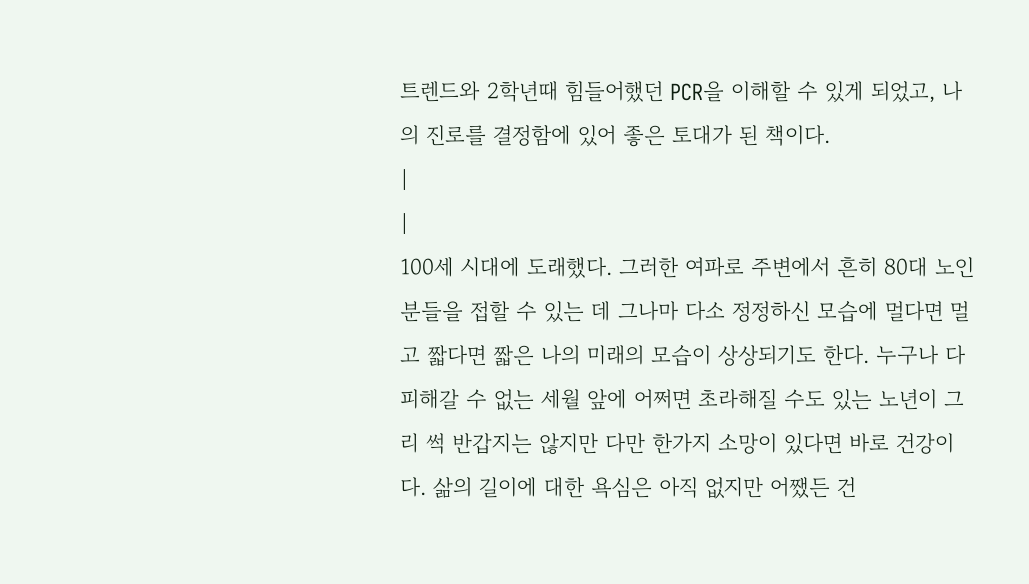트렌드와 2학년때 힘들어했던 PCR을 이해할 수 있게 되었고, 나의 진로를 결정함에 있어 좋은 토대가 된 책이다.
|
|
100세 시대에 도래했다. 그러한 여파로 주변에서 흔히 80대 노인분들을 접할 수 있는 데 그나마 다소 정정하신 모습에 멀다면 멀고 짧다면 짧은 나의 미래의 모습이 상상되기도 한다. 누구나 다 피해갈 수 없는 세월 앞에 어쩌면 초라해질 수도 있는 노년이 그리 썩 반갑지는 않지만 다만 한가지 소망이 있다면 바로 건강이다. 삶의 길이에 대한 욕심은 아직 없지만 어쨌든 건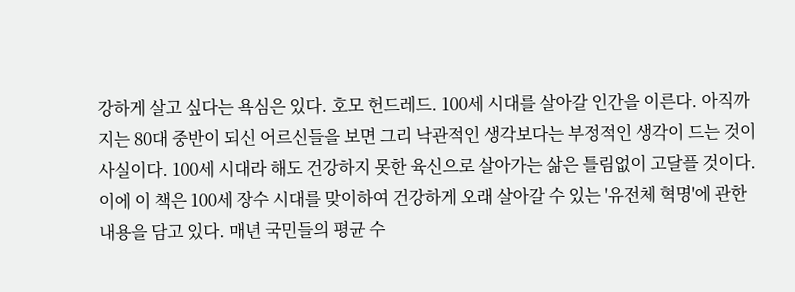강하게 살고 싶다는 욕심은 있다. 호모 헌드레드. 100세 시대를 살아갈 인간을 이른다. 아직까지는 80대 중반이 되신 어르신들을 보면 그리 낙관적인 생각보다는 부정적인 생각이 드는 것이 사실이다. 100세 시대라 해도 건강하지 못한 육신으로 살아가는 삶은 틀림없이 고달플 것이다. 이에 이 책은 100세 장수 시대를 맞이하여 건강하게 오래 살아갈 수 있는 '유전체 혁명'에 관한 내용을 담고 있다. 매년 국민들의 평균 수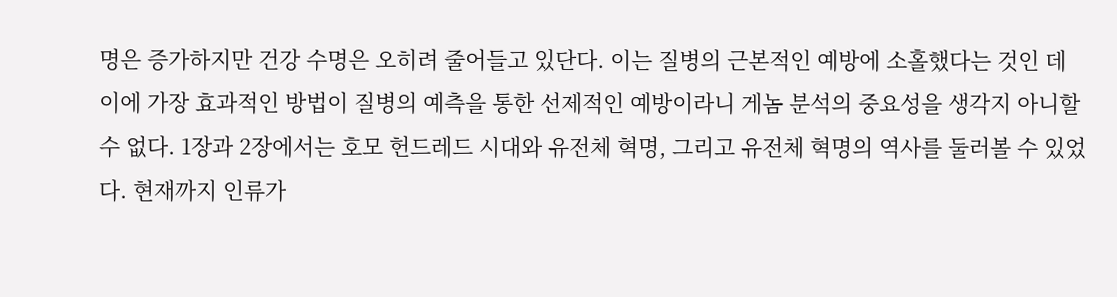명은 증가하지만 건강 수명은 오히려 줄어들고 있단다. 이는 질병의 근본적인 예방에 소홀했다는 것인 데 이에 가장 효과적인 방법이 질병의 예측을 통한 선제적인 예방이라니 게놈 분석의 중요성을 생각지 아니할 수 없다. 1장과 2장에서는 호모 헌드레드 시대와 유전체 혁명, 그리고 유전체 혁명의 역사를 둘러볼 수 있었다. 현재까지 인류가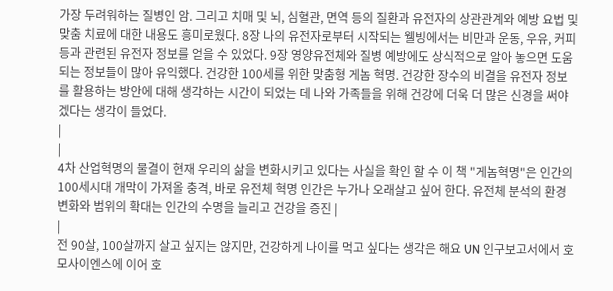가장 두려워하는 질병인 암. 그리고 치매 및 뇌, 심혈관, 면역 등의 질환과 유전자의 상관관계와 예방 요법 및 맞춤 치료에 대한 내용도 흥미로웠다. 8장 나의 유전자로부터 시작되는 웰빙에서는 비만과 운동, 우유, 커피 등과 관련된 유전자 정보를 얻을 수 있었다. 9장 영양유전체와 질병 예방에도 상식적으로 알아 놓으면 도움되는 정보들이 많아 유익했다. 건강한 100세를 위한 맞춤형 게놈 혁명. 건강한 장수의 비결을 유전자 정보를 활용하는 방안에 대해 생각하는 시간이 되었는 데 나와 가족들을 위해 건강에 더욱 더 많은 신경을 써야겠다는 생각이 들었다.
|
|
4차 산업혁명의 물결이 현재 우리의 삶을 변화시키고 있다는 사실을 확인 할 수 이 책 "게놈혁명"은 인간의 100세시대 개막이 가져올 충격, 바로 유전체 혁명 인간은 누가나 오래살고 싶어 한다. 유전체 분석의 환경 변화와 범위의 확대는 인간의 수명을 늘리고 건강을 증진 |
|
전 90살, 100살까지 살고 싶지는 않지만, 건강하게 나이를 먹고 싶다는 생각은 해요 UN 인구보고서에서 호모사이엔스에 이어 호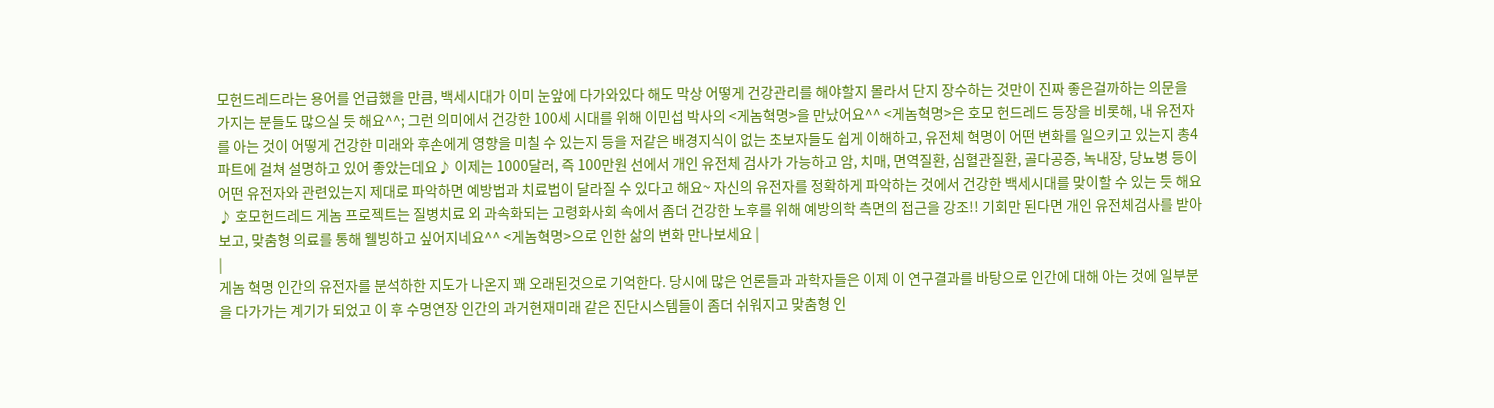모헌드레드라는 용어를 언급했을 만큼, 백세시대가 이미 눈앞에 다가와있다 해도 막상 어떻게 건강관리를 해야할지 몰라서 단지 장수하는 것만이 진짜 좋은걸까하는 의문을 가지는 분들도 많으실 듯 해요^^; 그런 의미에서 건강한 100세 시대를 위해 이민섭 박사의 <게놈혁명>을 만났어요^^ <게놈혁명>은 호모 헌드레드 등장을 비롯해, 내 유전자를 아는 것이 어떻게 건강한 미래와 후손에게 영향을 미칠 수 있는지 등을 저같은 배경지식이 없는 초보자들도 쉽게 이해하고, 유전체 혁명이 어떤 변화를 일으키고 있는지 총4파트에 걸쳐 설명하고 있어 좋았는데요♪ 이제는 1000달러, 즉 100만원 선에서 개인 유전체 검사가 가능하고 암, 치매, 면역질환, 심혈관질환, 골다공증, 녹내장, 당뇨병 등이 어떤 유전자와 관련있는지 제대로 파악하면 예방법과 치료법이 달라질 수 있다고 해요~ 자신의 유전자를 정확하게 파악하는 것에서 건강한 백세시대를 맞이할 수 있는 듯 해요♪ 호모헌드레드 게놈 프로젝트는 질병치료 외 과속화되는 고령화사회 속에서 좀더 건강한 노후를 위해 예방의학 측면의 접근을 강조!! 기회만 된다면 개인 유전체검사를 받아보고, 맞춤형 의료를 통해 웰빙하고 싶어지네요^^ <게놈혁명>으로 인한 삶의 변화 만나보세요 |
|
게놈 혁명 인간의 유전자를 분석하한 지도가 나온지 꽤 오래된것으로 기억한다. 당시에 많은 언론들과 과학자들은 이제 이 연구결과를 바탕으로 인간에 대해 아는 것에 일부분을 다가가는 계기가 되었고 이 후 수명연장 인간의 과거현재미래 같은 진단시스템들이 좀더 쉬워지고 맞춤형 인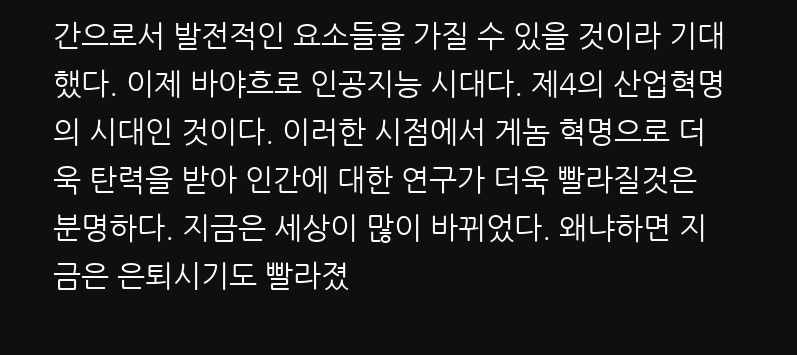간으로서 발전적인 요소들을 가질 수 있을 것이라 기대했다. 이제 바야흐로 인공지능 시대다. 제4의 산업혁명의 시대인 것이다. 이러한 시점에서 게놈 혁명으로 더욱 탄력을 받아 인간에 대한 연구가 더욱 빨라질것은 분명하다. 지금은 세상이 많이 바뀌었다. 왜냐하면 지금은 은퇴시기도 빨라졌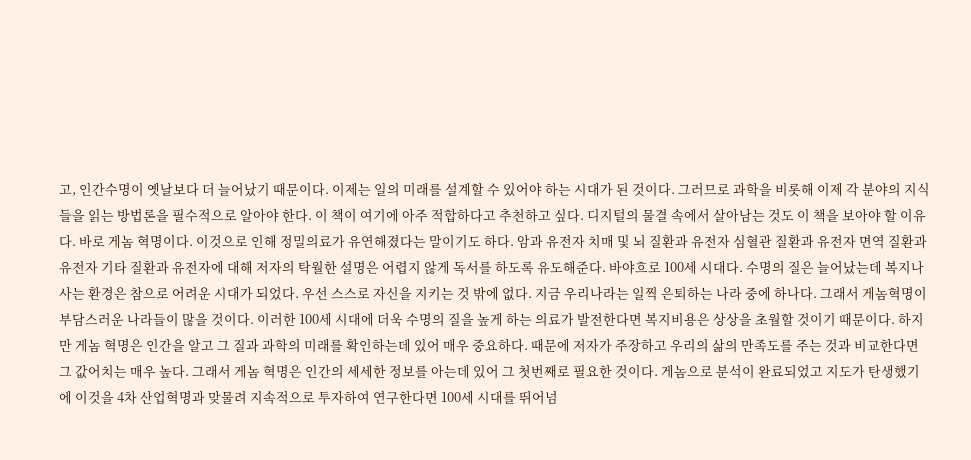고, 인간수명이 옛날보다 더 늘어났기 때문이다. 이제는 일의 미래를 설계할 수 있어야 하는 시대가 된 것이다. 그러므로 과학을 비롯해 이제 각 분야의 지식들을 읽는 방법론을 필수적으로 알아야 한다. 이 책이 여기에 아주 적합하다고 추천하고 싶다. 디지털의 물결 속에서 살아남는 것도 이 책을 보아야 할 이유다. 바로 게놈 혁명이다. 이것으로 인해 정밀의료가 유연해졌다는 말이기도 하다. 암과 유전자 치매 및 뇌 질환과 유전자 심혈관 질환과 유전자 면역 질환과 유전자 기타 질환과 유전자에 대해 저자의 탁월한 설명은 어렵지 않게 독서를 하도록 유도해준다. 바야흐로 100세 시대다. 수명의 질은 늘어났는데 복지나 사는 환경은 참으로 어려운 시대가 되었다. 우선 스스로 자신을 지키는 것 밖에 없다. 지금 우리나라는 일찍 은퇴하는 나라 중에 하나다. 그래서 게놈혁명이 부담스러운 나라들이 많을 것이다. 이러한 100세 시대에 더욱 수명의 질을 높게 하는 의료가 발전한다면 복지비용은 상상을 초월할 것이기 때문이다. 하지만 게놈 혁명은 인간을 알고 그 질과 과학의 미래를 확인하는데 있어 매우 중요하다. 때문에 저자가 주장하고 우리의 삶의 만족도를 주는 것과 비교한다면 그 값어치는 매우 높다. 그래서 게놈 혁명은 인간의 세세한 정보를 아는데 있어 그 첫번째로 필요한 것이다. 게놈으로 분석이 완료되었고 지도가 탄생했기에 이것을 4차 산업혁명과 맞물려 지속적으로 투자하여 연구한다면 100세 시대를 뛰어넘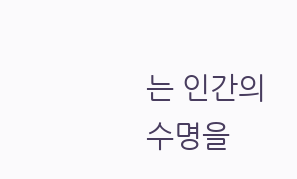는 인간의 수명을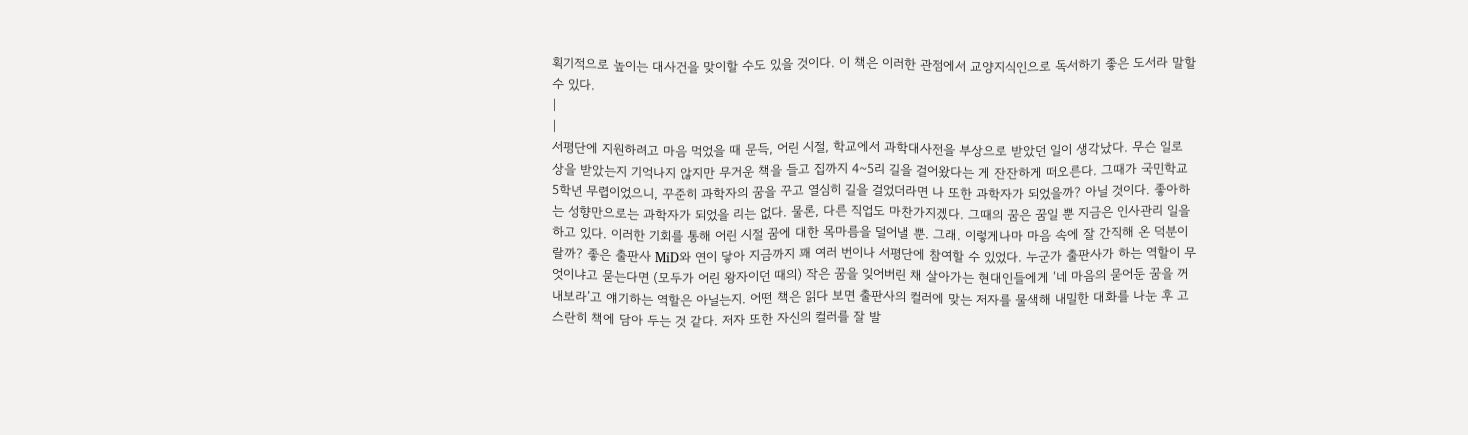획기적으로 높이는 대사건을 맞이할 수도 있을 것이다. 이 책은 이러한 관점에서 교양지식인으로 독서하기 좋은 도서라 말할 수 있다.
|
|
서평단에 지원하려고 마음 먹었을 때 문득, 어린 시절, 학교에서 과학대사전을 부상으로 받았던 일이 생각났다. 무슨 일로 상을 받았는지 기억나지 않지만 무거운 책을 들고 집까지 4~5리 길을 걸어왔다는 게 잔잔하게 떠오른다. 그때가 국민학교 5학년 무렵이었으니, 꾸준히 과학자의 꿈을 꾸고 열심히 길을 걸었더라면 나 또한 과학자가 되었을까? 아닐 것이다. 좋아하는 성향만으로는 과학자가 되었을 리는 없다. 물론, 다른 직업도 마찬가지겠다. 그때의 꿈은 꿈일 뿐 지금은 인사관리 일을 하고 있다. 이러한 기회를 통해 어린 시절 꿈에 대한 목마름을 덜어낼 뿐. 그래. 이렇게나마 마음 속에 잘 간직해 온 덕분이랄까? 좋은 출판사 MiD와 연이 닿아 지금까지 꽤 여러 번이나 서평단에 참여할 수 있었다. 누군가 출판사가 하는 역할이 무엇이냐고 묻는다면 (모두가 어린 왕자이던 때의) 작은 꿈을 잊어버린 채 살아가는 현대인들에게 ‘네 마음의 묻어둔 꿈을 꺼내보라’고 얘기하는 역할은 아닐는지. 어떤 책은 읽다 보면 출판사의 컬러에 맞는 저자를 물색해 내밀한 대화를 나눈 후 고스란히 책에 담아 두는 것 같다. 저자 또한 자신의 컬러를 잘 발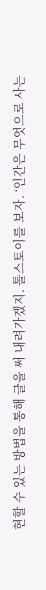현할 수 있는 방법을 통해 글을 써 내려가겠지. 톨스토이를 보자. ‘인간은 무엇으로 사는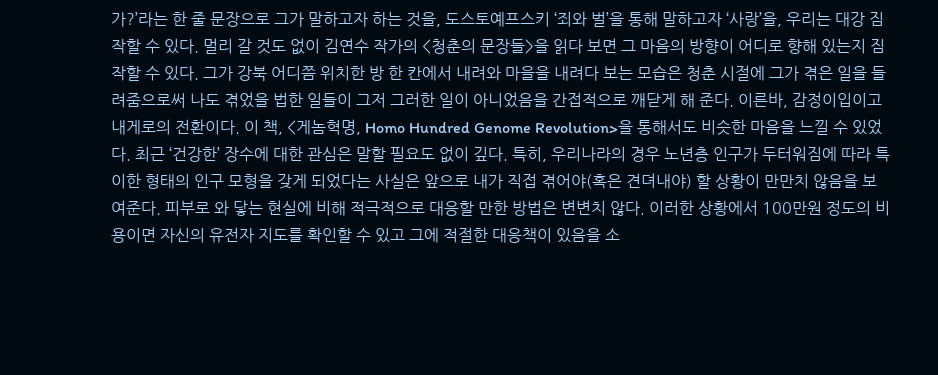가?’라는 한 줄 문장으로 그가 말하고자 하는 것을, 도스토예프스키 ‘죄와 벌’을 통해 말하고자 ‘사랑’을, 우리는 대강 짐작할 수 있다. 멀리 갈 것도 없이 김연수 작가의 <청춘의 문장들>을 읽다 보면 그 마음의 방향이 어디로 향해 있는지 짐작할 수 있다. 그가 강북 어디쯤 위치한 방 한 칸에서 내려와 마을을 내려다 보는 모습은 청춘 시절에 그가 겪은 일을 들려줌으로써 나도 겪었을 법한 일들이 그저 그러한 일이 아니었음을 간접적으로 깨닫게 해 준다. 이른바, 감정이입이고 내게로의 전환이다. 이 책, <게놈혁명, Homo Hundred Genome Revolution>을 통해서도 비슷한 마음을 느낄 수 있었다. 최근 ‘건강한’ 장수에 대한 관심은 말할 필요도 없이 깊다. 특히, 우리나라의 경우 노년층 인구가 두터워짐에 따라 특이한 형태의 인구 모형을 갖게 되었다는 사실은 앞으로 내가 직접 겪어야(혹은 견뎌내야) 할 상황이 만만치 않음을 보여준다. 피부로 와 닿는 현실에 비해 적극적으로 대응할 만한 방법은 변변치 않다. 이러한 상황에서 100만원 정도의 비용이면 자신의 유전자 지도를 확인할 수 있고 그에 적절한 대응책이 있음을 소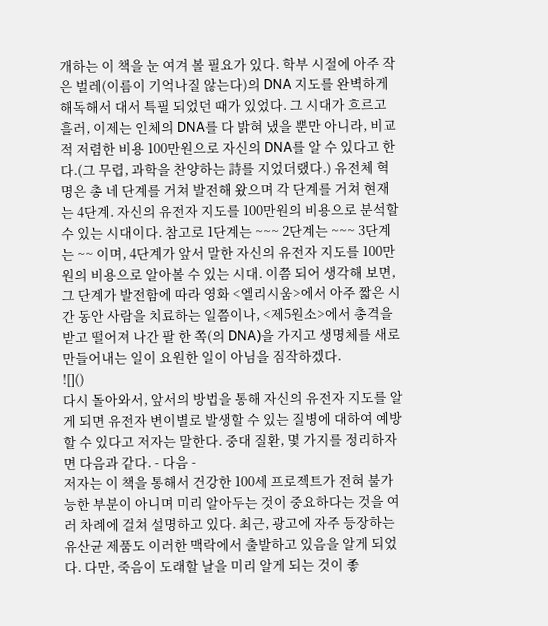개하는 이 책을 눈 여겨 볼 필요가 있다. 학부 시절에 아주 작은 벌레(이름이 기억나질 않는다)의 DNA 지도를 완벽하게 해독해서 대서 특필 되었던 때가 있었다. 그 시대가 흐르고 흘러, 이제는 인체의 DNA를 다 밝혀 냈을 뿐만 아니라, 비교적 저렴한 비용 100만원으로 자신의 DNA를 알 수 있다고 한다.(그 무렵, 과학을 찬양하는 詩를 지었더랬다.) 유전체 혁명은 총 네 단계를 거쳐 발전해 왔으며 각 단계를 거쳐 현재는 4단계. 자신의 유전자 지도를 100만원의 비용으로 분석할 수 있는 시대이다. 참고로 1단계는 ~~~ 2단계는 ~~~ 3단계는 ~~ 이며, 4단계가 앞서 말한 자신의 유전자 지도를 100만원의 비용으로 알아볼 수 있는 시대. 이쯤 되어 생각해 보면, 그 단계가 발전함에 따라 영화 <엘리시움>에서 아주 짧은 시간 동안 사람을 치료하는 일쯤이나, <제5원소>에서 총격을 받고 떨어져 나간 팔 한 쪽(의 DNA)을 가지고 생명체를 새로 만들어내는 일이 요원한 일이 아님을 짐작하겠다.
![]()
다시 돌아와서, 앞서의 방법을 통해 자신의 유전자 지도를 알게 되면 유전자 변이별로 발생할 수 있는 질병에 대하여 예방할 수 있다고 저자는 말한다. 중대 질환, 몇 가지를 정리하자면 다음과 같다. - 다음 -
저자는 이 책을 통해서 건강한 100세 프로젝트가 전혀 불가능한 부분이 아니며 미리 알아두는 것이 중요하다는 것을 여러 차례에 걸쳐 설명하고 있다. 최근, 광고에 자주 등장하는 유산균 제품도 이러한 맥락에서 출발하고 있음을 알게 되었다. 다만, 죽음이 도래할 날을 미리 알게 되는 것이 좋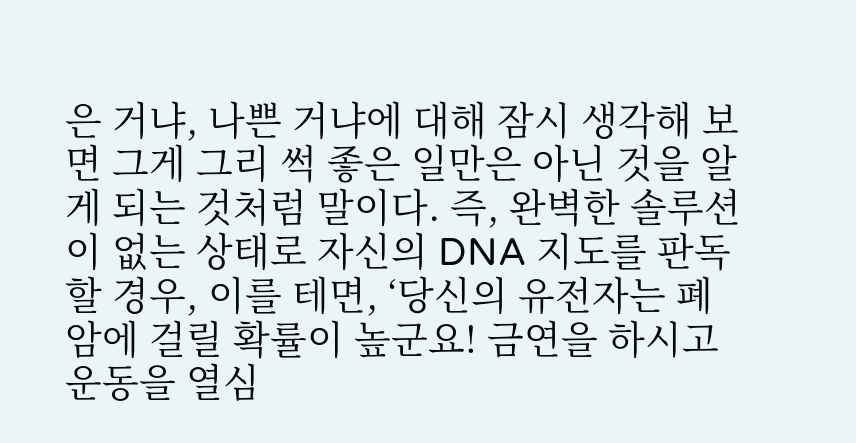은 거냐, 나쁜 거냐에 대해 잠시 생각해 보면 그게 그리 썩 좋은 일만은 아닌 것을 알게 되는 것처럼 말이다. 즉, 완벽한 솔루션이 없는 상태로 자신의 DNA 지도를 판독할 경우, 이를 테면, ‘당신의 유전자는 폐암에 걸릴 확률이 높군요! 금연을 하시고 운동을 열심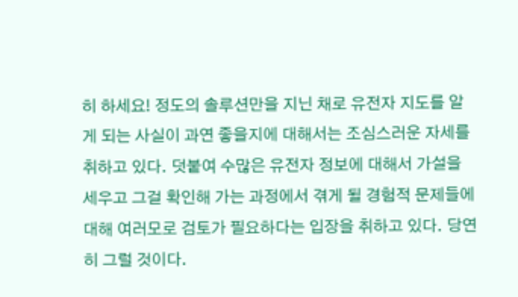히 하세요! 정도의 솔루션만을 지닌 채로 유전자 지도를 알게 되는 사실이 과연 좋을지에 대해서는 조심스러운 자세를 취하고 있다. 덧붙여 수많은 유전자 정보에 대해서 가설을 세우고 그걸 확인해 가는 과정에서 겪게 될 경험적 문제들에 대해 여러모로 검토가 필요하다는 입장을 취하고 있다. 당연히 그럴 것이다.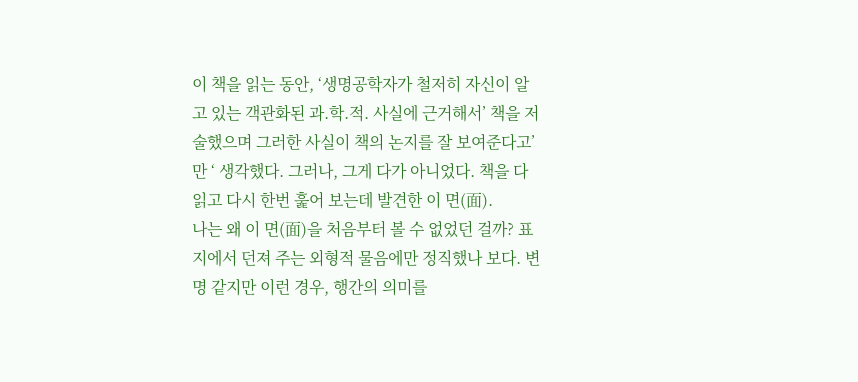이 책을 읽는 동안, ‘생명공학자가 철저히 자신이 알고 있는 객관화된 과.학.적. 사실에 근거해서’ 책을 저술했으며 그러한 사실이 책의 논지를 잘 보여준다고’만 ‘ 생각했다. 그러나, 그게 다가 아니었다. 책을 다 읽고 다시 한번 훑어 보는데 발견한 이 면(面).
나는 왜 이 면(面)을 처음부터 볼 수 없었던 걸까? 표지에서 던져 주는 외형적 물음에만 정직했나 보다. 변명 같지만 이런 경우, 행간의 의미를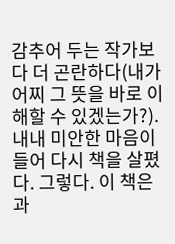감추어 두는 작가보다 더 곤란하다(내가 어찌 그 뜻을 바로 이해할 수 있겠는가?). 내내 미안한 마음이 들어 다시 책을 살폈다. 그렇다. 이 책은 과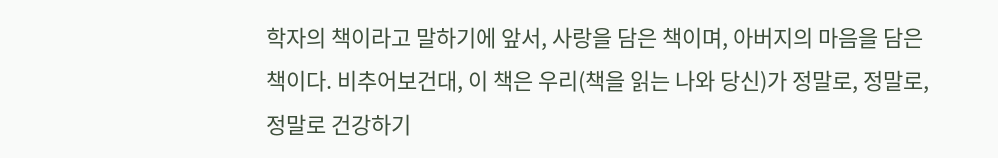학자의 책이라고 말하기에 앞서, 사랑을 담은 책이며, 아버지의 마음을 담은 책이다. 비추어보건대, 이 책은 우리(책을 읽는 나와 당신)가 정말로, 정말로, 정말로 건강하기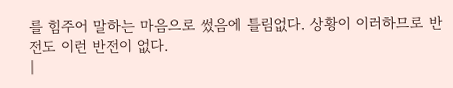를 힘주어 말하는 마음으로 썼음에 틀림없다. 상황이 이러하므로 반전도 이런 반전이 없다.
|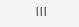|||